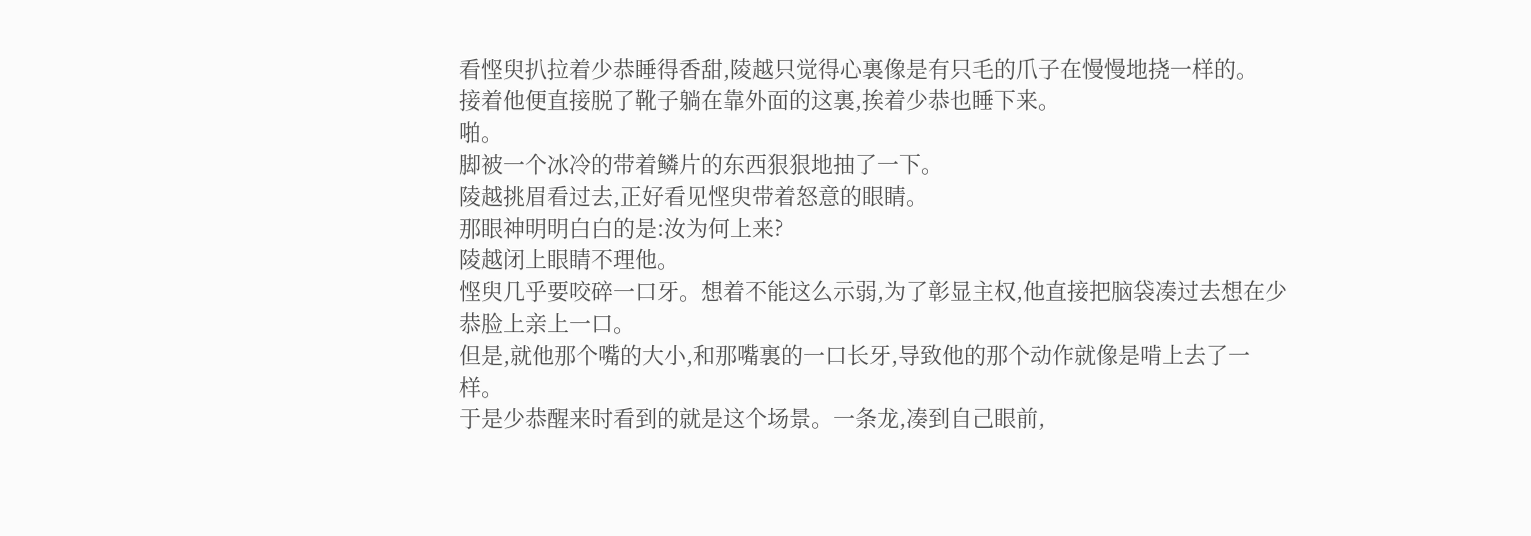看悭臾扒拉着少恭睡得香甜,陵越只觉得心裏像是有只毛的爪子在慢慢地挠一样的。
接着他便直接脱了靴子躺在靠外面的这裏,挨着少恭也睡下来。
啪。
脚被一个冰冷的带着鳞片的东西狠狠地抽了一下。
陵越挑眉看过去,正好看见悭臾带着怒意的眼睛。
那眼神明明白白的是:汝为何上来?
陵越闭上眼睛不理他。
悭臾几乎要咬碎一口牙。想着不能这么示弱,为了彰显主权,他直接把脑袋凑过去想在少恭脸上亲上一口。
但是,就他那个嘴的大小,和那嘴裏的一口长牙,导致他的那个动作就像是啃上去了一样。
于是少恭醒来时看到的就是这个场景。一条龙,凑到自己眼前,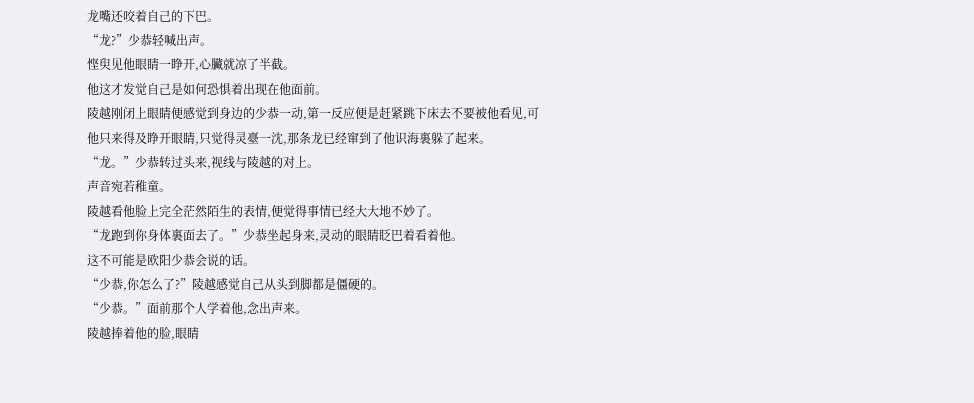龙嘴还咬着自己的下巴。
“龙?”少恭轻喊出声。
悭臾见他眼睛一睁开,心臟就凉了半截。
他这才发觉自己是如何恐惧着出现在他面前。
陵越刚闭上眼睛便感觉到身边的少恭一动,第一反应便是赶紧跳下床去不要被他看见,可他只来得及睁开眼睛,只觉得灵臺一沈,那条龙已经窜到了他识海裏躲了起来。
“龙。”少恭转过头来,视线与陵越的对上。
声音宛若稚童。
陵越看他脸上完全茫然陌生的表情,便觉得事情已经大大地不妙了。
“龙跑到你身体裏面去了。”少恭坐起身来,灵动的眼睛眨巴着看着他。
这不可能是欧阳少恭会说的话。
“少恭,你怎么了?”陵越感觉自己从头到脚都是僵硬的。
“少恭。”面前那个人学着他,念出声来。
陵越捧着他的脸,眼睛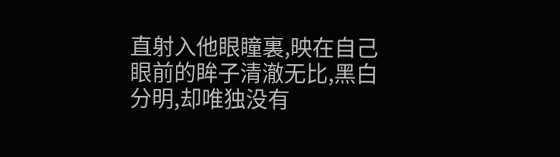直射入他眼瞳裏,映在自己眼前的眸子清澈无比,黑白分明,却唯独没有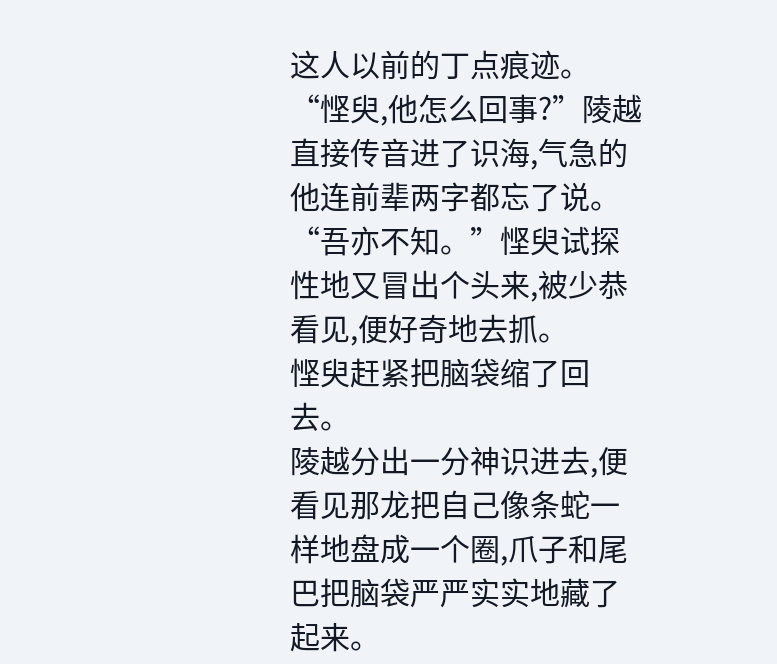这人以前的丁点痕迹。
“悭臾,他怎么回事?”陵越直接传音进了识海,气急的他连前辈两字都忘了说。
“吾亦不知。”悭臾试探性地又冒出个头来,被少恭看见,便好奇地去抓。
悭臾赶紧把脑袋缩了回去。
陵越分出一分神识进去,便看见那龙把自己像条蛇一样地盘成一个圈,爪子和尾巴把脑袋严严实实地藏了起来。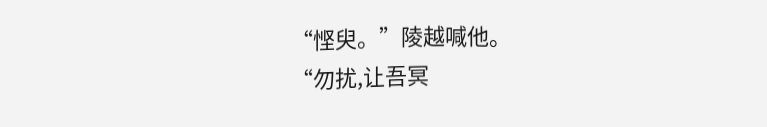“悭臾。”陵越喊他。
“勿扰,让吾冥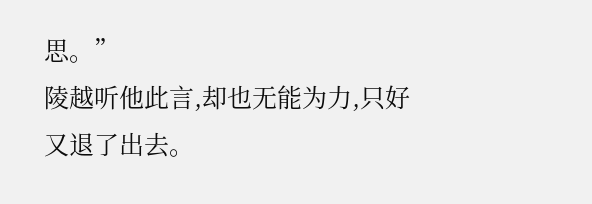思。”
陵越听他此言,却也无能为力,只好又退了出去。